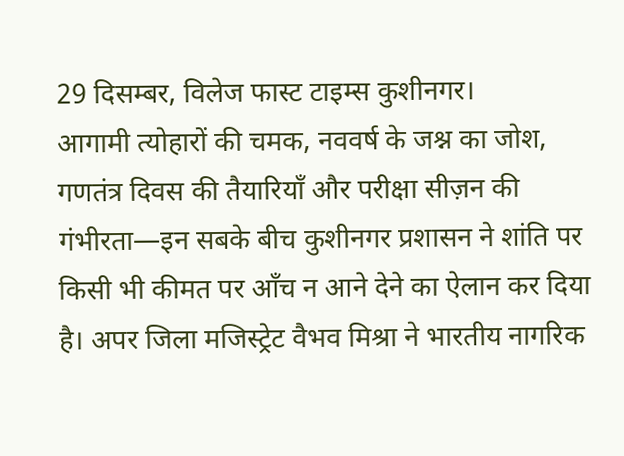29 दिसम्बर, विलेज फास्ट टाइम्स कुशीनगर।
आगामी त्योहारों की चमक, नववर्ष के जश्न का जोश, गणतंत्र दिवस की तैयारियाँ और परीक्षा सीज़न की गंभीरता—इन सबके बीच कुशीनगर प्रशासन ने शांति पर किसी भी कीमत पर आँच न आने देने का ऐलान कर दिया है। अपर जिला मजिस्ट्रेट वैभव मिश्रा ने भारतीय नागरिक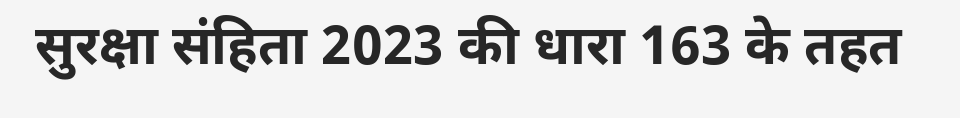सुरक्षा संहिता 2023 की धारा 163 के तहत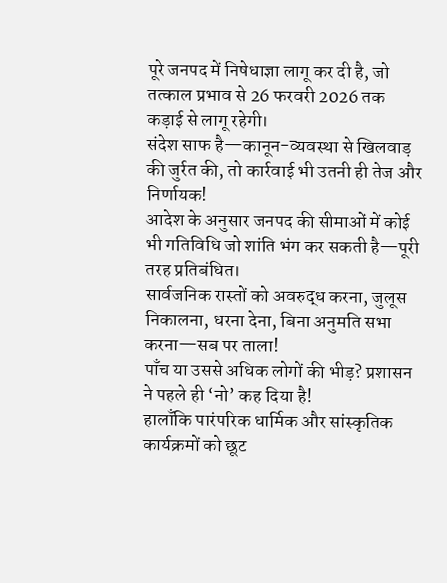पूरे जनपद में निषेधाज्ञा लागू कर दी है, जो तत्काल प्रभाव से 26 फरवरी 2026 तक कड़ाई से लागू रहेगी।
संदेश साफ है—कानून-व्यवस्था से खिलवाड़ की जुर्रत की, तो कार्रवाई भी उतनी ही तेज और निर्णायक!
आदेश के अनुसार जनपद की सीमाओं में कोई भी गतिविधि जो शांति भंग कर सकती है—पूरी तरह प्रतिबंधित।
सार्वजनिक रास्तों को अवरुद्ध करना, जुलूस निकालना, धरना देना, बिना अनुमति सभा करना—सब पर ताला!
पाँच या उससे अधिक लोगों की भीड़? प्रशासन ने पहले ही ‘नो’ कह दिया है!
हालाँकि पारंपरिक धार्मिक और सांस्कृतिक कार्यक्रमों को छूट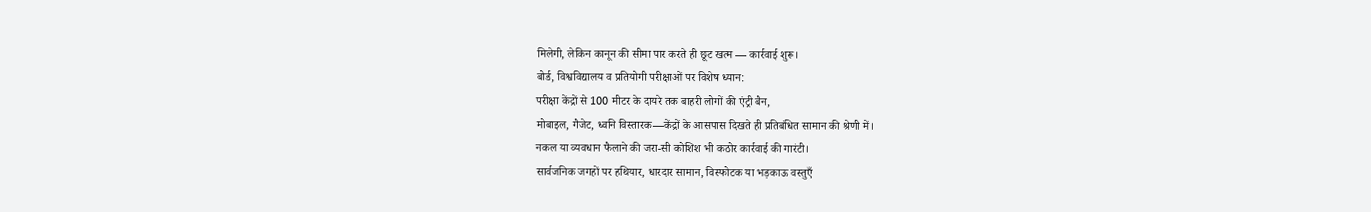मिलेगी, लेकिन कानून की सीमा पार करते ही छूट खत्म — कार्रवाई शुरू।
बोर्ड, विश्वविद्यालय व प्रतियोगी परीक्षाओं पर विशेष ध्यान:
परीक्षा केंद्रों से 100 मीटर के दायरे तक बाहरी लोगों की एंट्री बैन,
मोबाइल, गैजेट, ध्वनि विस्तारक—केंद्रों के आसपास दिखते ही प्रतिबंधित सामान की श्रेणी में।
नकल या व्यवधान फैलाने की जरा-सी कोशिश भी कठोर कार्रवाई की गारंटी।
सार्वजनिक जगहों पर हथियार, धारदार सामान, विस्फोटक या भड़काऊ वस्तुएँ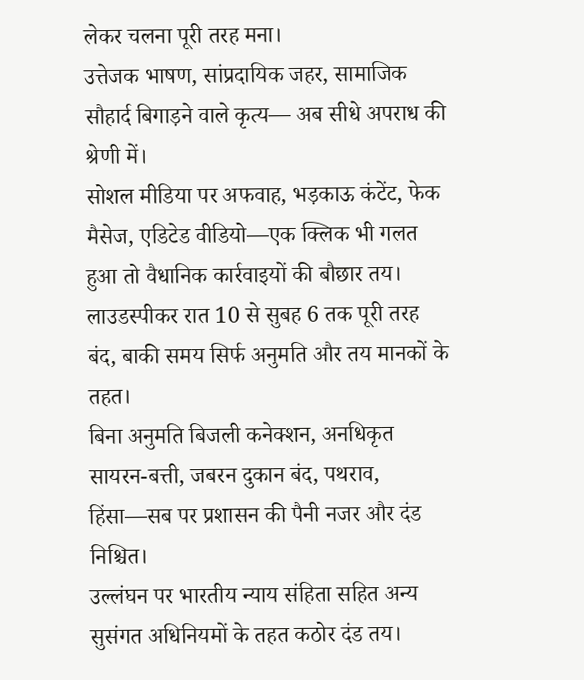लेकर चलना पूरी तरह मना।
उत्तेजक भाषण, सांप्रदायिक जहर, सामाजिक सौहार्द बिगाड़ने वाले कृत्य— अब सीधे अपराध की श्रेणी में।
सोशल मीडिया पर अफवाह, भड़काऊ कंटेंट, फेक मैसेज, एडिटेड वीडियो—एक क्लिक भी गलत हुआ तो वैधानिक कार्रवाइयों की बौछार तय।
लाउडस्पीकर रात 10 से सुबह 6 तक पूरी तरह बंद, बाकी समय सिर्फ अनुमति और तय मानकों के तहत।
बिना अनुमति बिजली कनेक्शन, अनधिकृत सायरन-बत्ती, जबरन दुकान बंद, पथराव, हिंसा—सब पर प्रशासन की पैनी नजर और दंड निश्चित।
उल्लंघन पर भारतीय न्याय संहिता सहित अन्य सुसंगत अधिनियमों के तहत कठोर दंड तय।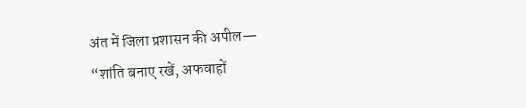अंत में जिला प्रशासन की अपील—
“शांति बनाए रखें, अफवाहों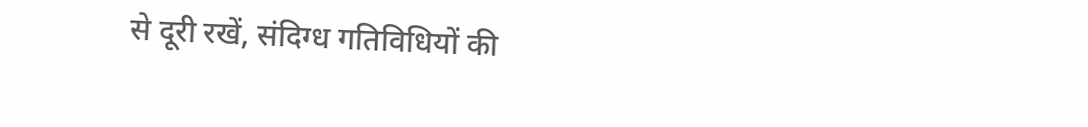से दूरी रखें, संदिग्ध गतिविधियों की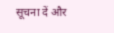सूचना दें और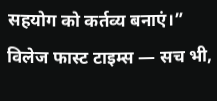सहयोग को कर्तव्य बनाएं।”
विलेज फास्ट टाइम्स — सच भी,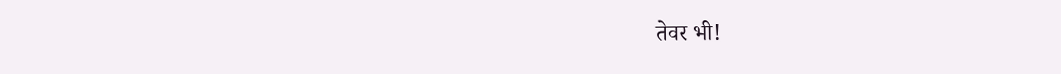तेवर भी!